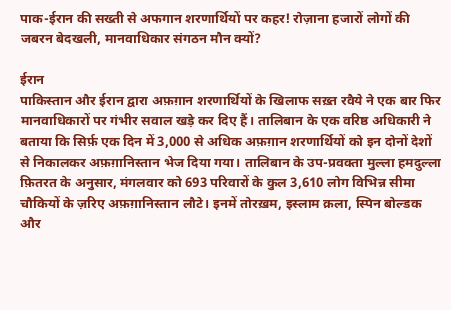पाक-ईरान की सख्ती से अफगान शरणार्थियों पर कहर! रोज़ाना हजारों लोगों की जबरन बेदखली, मानवाधिकार संगठन मौन क्यों?

ईरान
पाकिस्तान और ईरान द्वारा अफ़ग़ान शरणार्थियों के खिलाफ सख़्त रवैये ने एक बार फिर मानवाधिकारों पर गंभीर सवाल खड़े कर दिए हैं। तालिबान के एक वरिष्ठ अधिकारी ने बताया कि सिर्फ़ एक दिन में 3,000 से अधिक अफ़ग़ान शरणार्थियों को इन दोनों देशों से निकालकर अफ़ग़ानिस्तान भेज दिया गया। तालिबान के उप-प्रवक्ता मुल्ला हमदुल्ला फ़ितरत के अनुसार, मंगलवार को 693 परिवारों के कुल 3,610 लोग विभिन्न सीमा चौकियों के ज़रिए अफ़ग़ानिस्तान लौटे। इनमें तोरख़म, इस्लाम क़ला, स्पिन बोल्डक और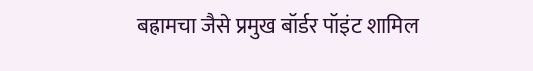बह्रामचा जैसे प्रमुख बॉर्डर पॉइंट शामिल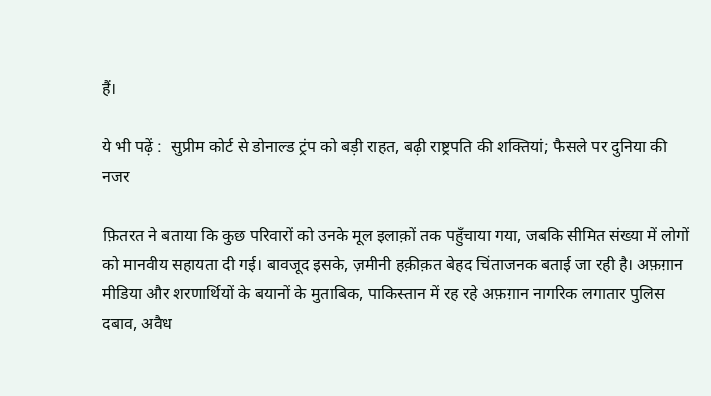हैं।

ये भी पढ़ें :  सुप्रीम कोर्ट से डोनाल्ड ट्रंप को बड़ी राहत, बढ़ी राष्ट्रपति की शक्तियां; फैसले पर दुनिया की नजर

फ़ितरत ने बताया कि कुछ परिवारों को उनके मूल इलाक़ों तक पहुँचाया गया, जबकि सीमित संख्या में लोगों को मानवीय सहायता दी गई। बावजूद इसके, ज़मीनी हक़ीक़त बेहद चिंताजनक बताई जा रही है। अफ़ग़ान मीडिया और शरणार्थियों के बयानों के मुताबिक, पाकिस्तान में रह रहे अफ़ग़ान नागरिक लगातार पुलिस दबाव, अवैध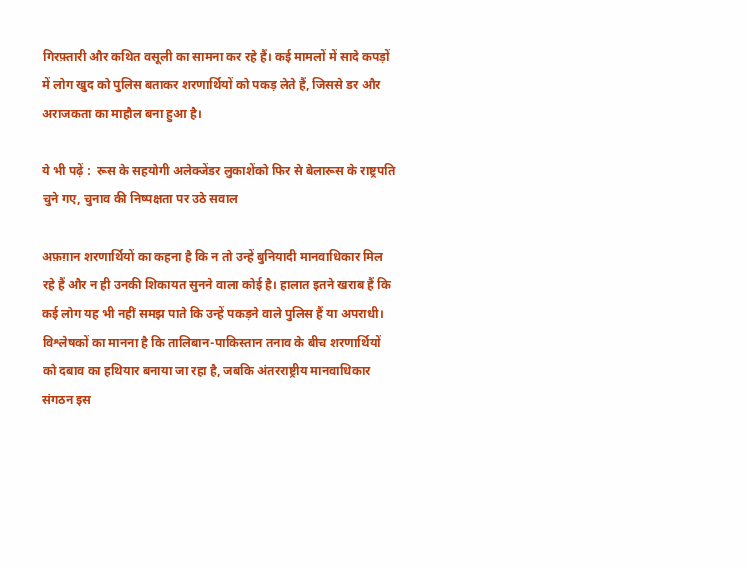गिरफ़्तारी और कथित वसूली का सामना कर रहे हैं। कई मामलों में सादे कपड़ों में लोग खुद को पुलिस बताकर शरणार्थियों को पकड़ लेते हैं, जिससे डर और अराजकता का माहौल बना हुआ है।

ये भी पढ़ें :  रूस के सहयोगी अलेक्जेंडर लुकाशेंको फिर से बेलारूस के राष्ट्रपति चुने गए, चुनाव की निष्पक्षता पर उठे सवाल

अफ़ग़ान शरणार्थियों का कहना है कि न तो उन्हें बुनियादी मानवाधिकार मिल रहे हैं और न ही उनकी शिकायत सुनने वाला कोई है। हालात इतने खराब हैं कि कई लोग यह भी नहीं समझ पाते कि उन्हें पकड़ने वाले पुलिस हैं या अपराधी। विश्लेषकों का मानना है कि तालिबान-पाकिस्तान तनाव के बीच शरणार्थियों को दबाव का हथियार बनाया जा रहा है, जबकि अंतरराष्ट्रीय मानवाधिकार संगठन इस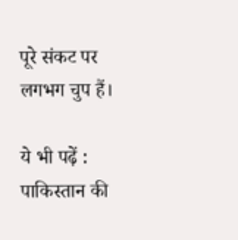पूरे संकट पर लगभग चुप हैं।

ये भी पढ़ें :  पाकिस्तान की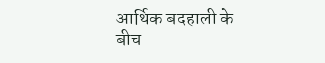आर्थिक बदहाली के बीच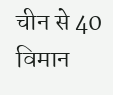चीन से 40 विमान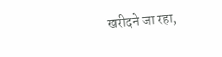खरीदने जा रहा,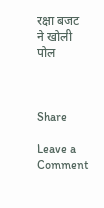रक्षा बजट ने खोली पोल



Share

Leave a Comment